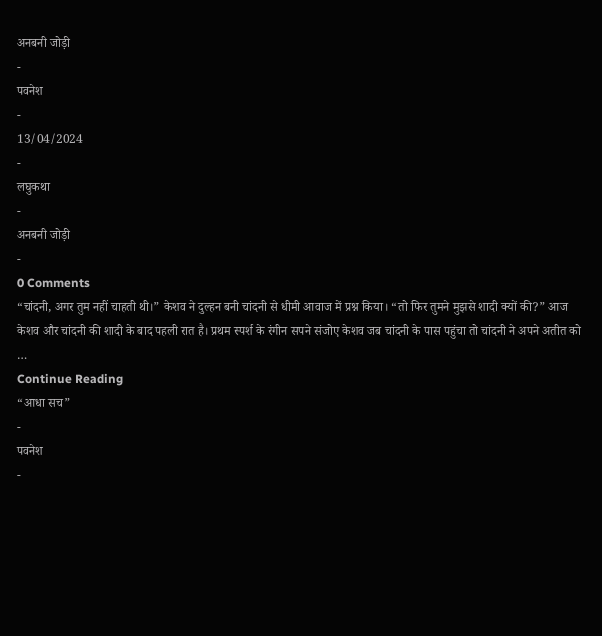अनबनी जोड़ी
-
पवनेश
-
13/04/2024
-
लघुकथा
-
अनबनी जोड़ी
-
0 Comments
“चांदनी, अगर तुम नहीं चाहती थी।” केशव ने दुल्हन बनी चांदनी से धीमी आवाज में प्रश्न किया। “तो फिर तुमने मुझसे शादी क्यों की?” आज केशव और चांदनी की शादी के बाद पहली रात है। प्रथम स्पर्श के रंगीन सपने संजोए केशव जब चांदनी के पास पहुंचा तो चांदनी ने अपने अतीत को …
Continue Reading
“आधा सच”
-
पवनेश
-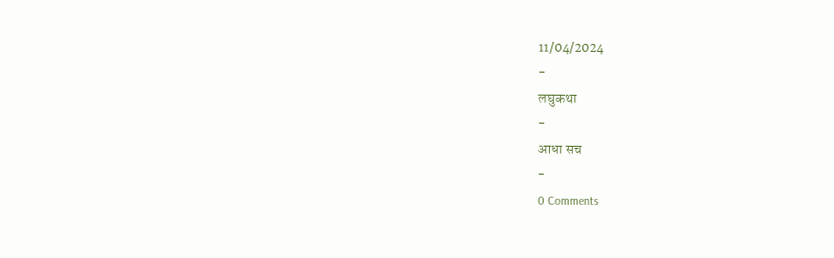11/04/2024
-
लघुकथा
-
आधा सच
-
0 Comments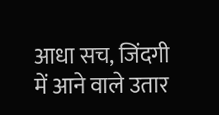आधा सच, जिंदगी में आने वाले उतार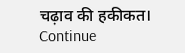चढ़ाव की हकीकत।
Continue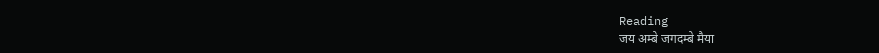Reading
जय अम्बे जगदम्बे मैया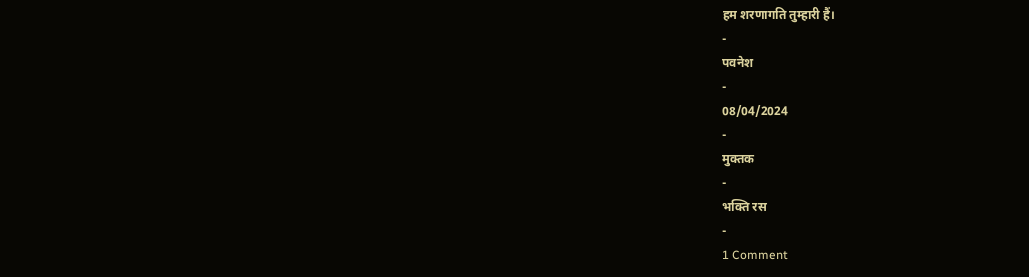हम शरणागति तुम्हारी हैं।
-
पवनेश
-
08/04/2024
-
मुक्तक
-
भक्ति रस
-
1 Comment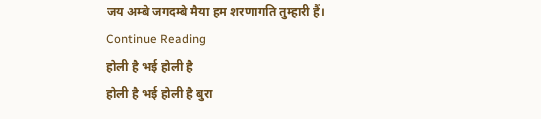जय अम्बे जगदम्बे मैया हम शरणागति तुम्हारी हैं।
Continue Reading
होली है भई होली है
होली है भई होली है बुरा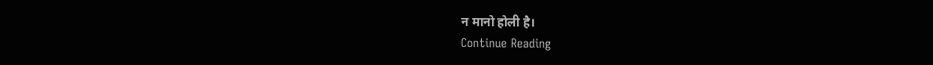न मानो होली है।
Continue Reading